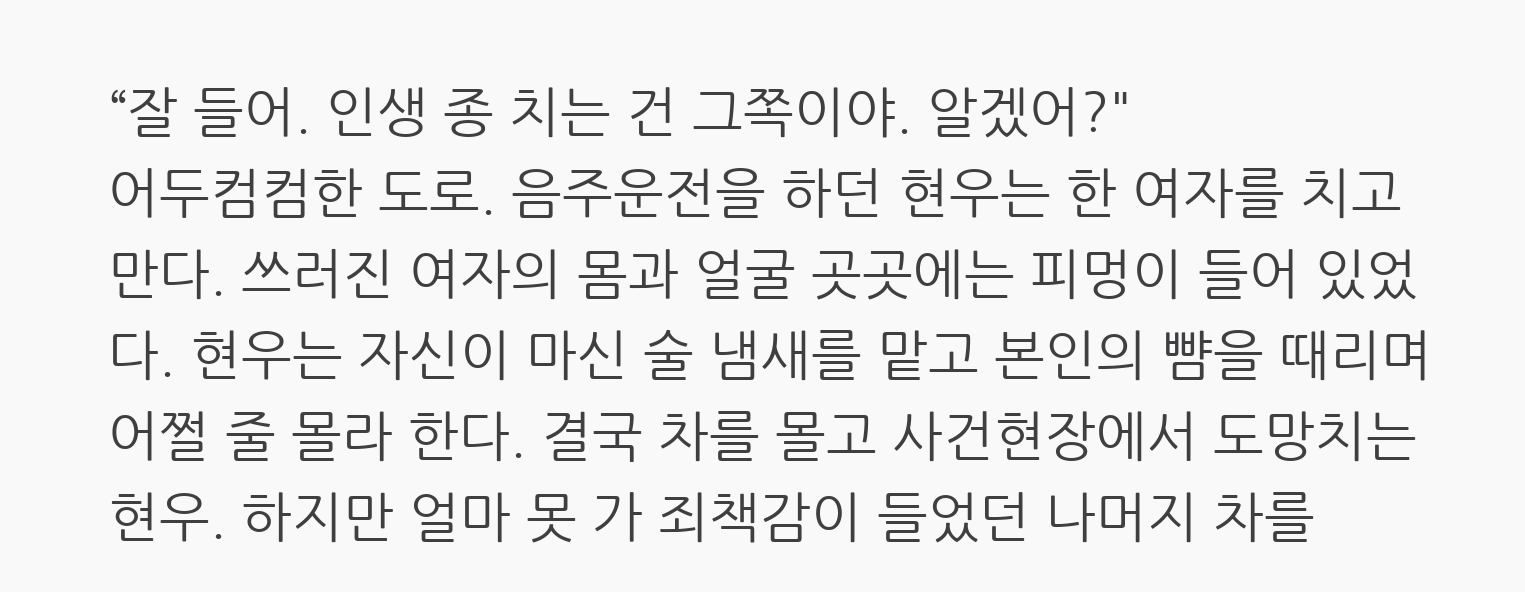“잘 들어. 인생 종 치는 건 그쪽이야. 알겠어?"
어두컴컴한 도로. 음주운전을 하던 현우는 한 여자를 치고 만다. 쓰러진 여자의 몸과 얼굴 곳곳에는 피멍이 들어 있었다. 현우는 자신이 마신 술 냄새를 맡고 본인의 뺨을 때리며 어쩔 줄 몰라 한다. 결국 차를 몰고 사건현장에서 도망치는 현우. 하지만 얼마 못 가 죄책감이 들었던 나머지 차를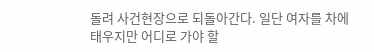돌려 사건현장으로 되돌아간다. 일단 여자를 차에 태우지만 어디로 가야 할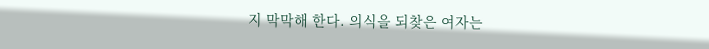지 막막해 한다. 의식을 되찾은 여자는